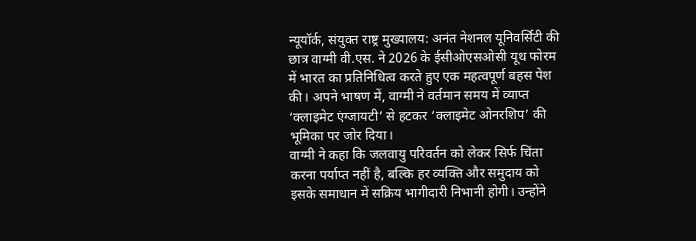न्यूयॉर्क, संयुक्त राष्ट्र मुख्यालय: अनंत नेशनल यूनिवर्सिटी की छात्र वाग्मी वी.एस. ने 2026 के ईसीओएसओसी यूथ फोरम में भारत का प्रतिनिधित्व करते हुए एक महत्वपूर्ण बहस पेश की। अपने भाषण में, वाग्मी ने वर्तमान समय में व्याप्त ‘क्लाइमेट एंग्जायटी’ से हटकर ‘क्लाइमेट ओनरशिप’ की भूमिका पर जोर दिया।
वाग्मी ने कहा कि जलवायु परिवर्तन को लेकर सिर्फ चिंता करना पर्याप्त नहीं है, बल्कि हर व्यक्ति और समुदाय को इसके समाधान में सक्रिय भागीदारी निभानी होगी। उन्होंने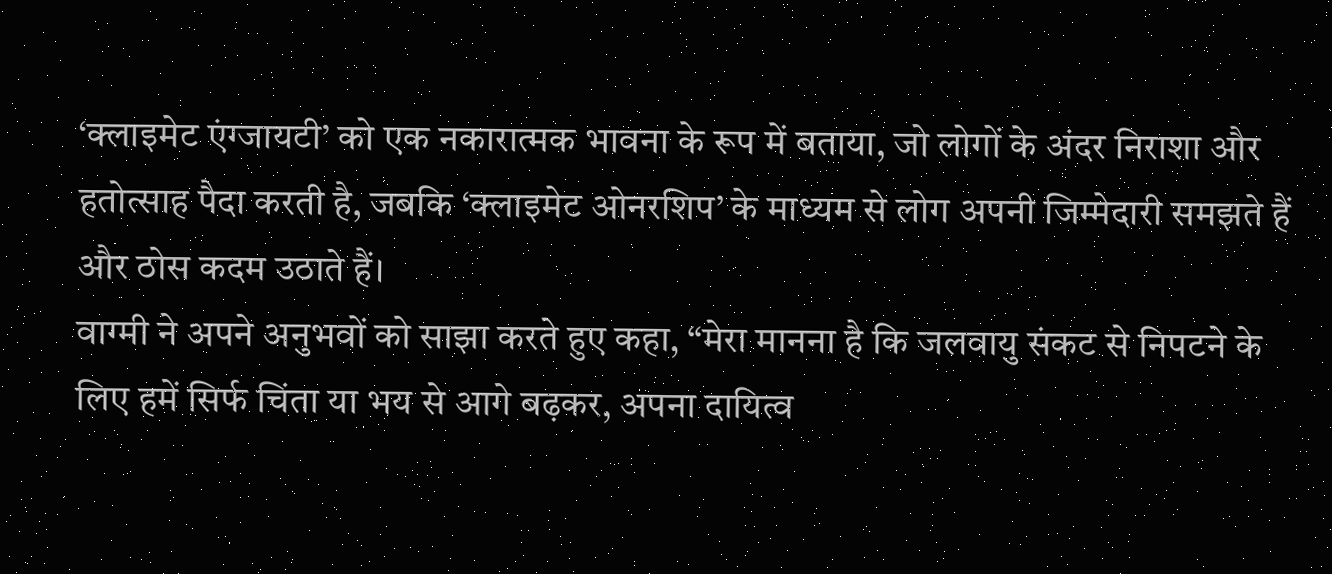‘क्लाइमेट एंग्जायटी’ को एक नकारात्मक भावना के रूप में बताया, जो लोगों के अंदर निराशा और हतोत्साह पैदा करती है, जबकि ‘क्लाइमेट ओनरशिप’ के माध्यम से लोग अपनी जिम्मेदारी समझते हैं और ठोस कदम उठाते हैं।
वाग्मी ने अपने अनुभवों को साझा करते हुए कहा, “मेरा मानना है कि जलवायु संकट से निपटने के लिए हमें सिर्फ चिंता या भय से आगे बढ़कर, अपना दायित्व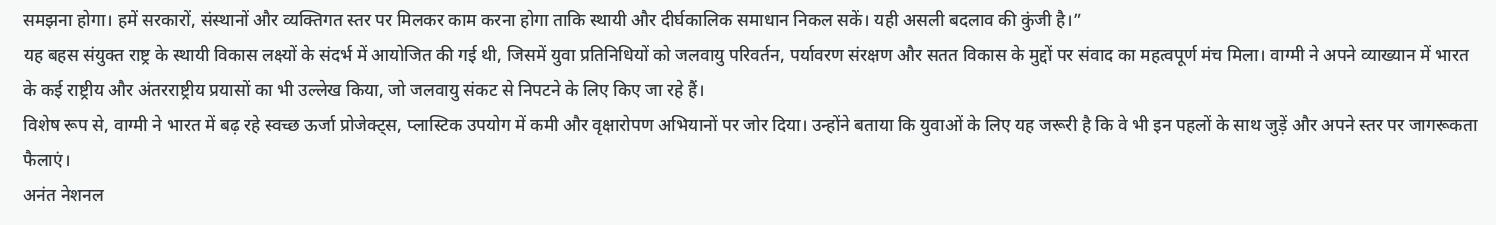समझना होगा। हमें सरकारों, संस्थानों और व्यक्तिगत स्तर पर मिलकर काम करना होगा ताकि स्थायी और दीर्घकालिक समाधान निकल सकें। यही असली बदलाव की कुंजी है।”
यह बहस संयुक्त राष्ट्र के स्थायी विकास लक्ष्यों के संदर्भ में आयोजित की गई थी, जिसमें युवा प्रतिनिधियों को जलवायु परिवर्तन, पर्यावरण संरक्षण और सतत विकास के मुद्दों पर संवाद का महत्वपूर्ण मंच मिला। वाग्मी ने अपने व्याख्यान में भारत के कई राष्ट्रीय और अंतरराष्ट्रीय प्रयासों का भी उल्लेख किया, जो जलवायु संकट से निपटने के लिए किए जा रहे हैं।
विशेष रूप से, वाग्मी ने भारत में बढ़ रहे स्वच्छ ऊर्जा प्रोजेक्ट्स, प्लास्टिक उपयोग में कमी और वृक्षारोपण अभियानों पर जोर दिया। उन्होंने बताया कि युवाओं के लिए यह जरूरी है कि वे भी इन पहलों के साथ जुड़ें और अपने स्तर पर जागरूकता फैलाएं।
अनंत नेशनल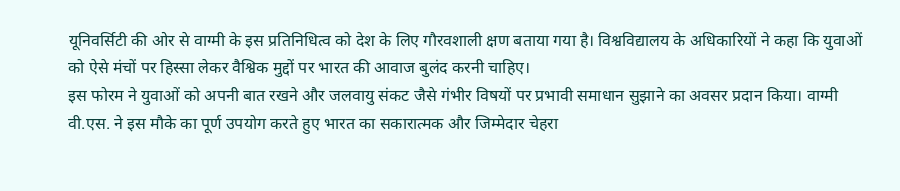यूनिवर्सिटी की ओर से वाग्मी के इस प्रतिनिधित्व को देश के लिए गौरवशाली क्षण बताया गया है। विश्वविद्यालय के अधिकारियों ने कहा कि युवाओं को ऐसे मंचों पर हिस्सा लेकर वैश्विक मुद्दों पर भारत की आवाज बुलंद करनी चाहिए।
इस फोरम ने युवाओं को अपनी बात रखने और जलवायु संकट जैसे गंभीर विषयों पर प्रभावी समाधान सुझाने का अवसर प्रदान किया। वाग्मी वी.एस. ने इस मौके का पूर्ण उपयोग करते हुए भारत का सकारात्मक और जिम्मेदार चेहरा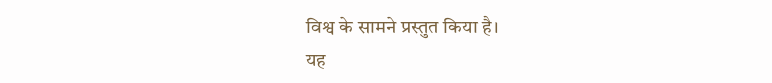विश्व के सामने प्रस्तुत किया है।
यह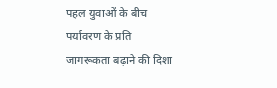पहल युवाओं के बीच पर्यावरण के प्रति जागरूकता बढ़ाने की दिशा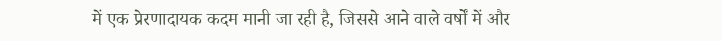में एक प्रेरणादायक कदम मानी जा रही है, जिससे आने वाले वर्षों में और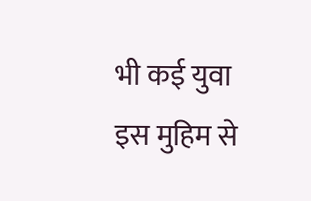भी कई युवा इस मुहिम से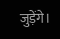जुड़ेंगे।